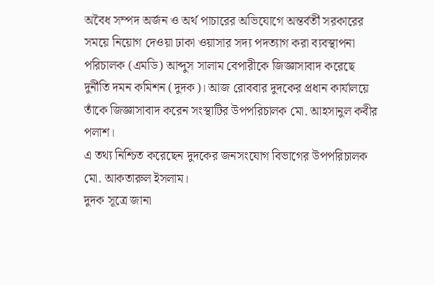অবৈধ সম্পদ অর্জন ও অর্থ পাচারের অভিযোগে অন্তর্বর্তী সরকারের সময়ে নিয়োগ দেওয়া ঢাকা ওয়াসার সদ্য পদত্যাগ করা ব্যবস্থাপনা পরিচালক (এমডি) আব্দুস সালাম বেপারীকে জিজ্ঞাসাবাদ করেছে দুর্নীতি দমন কমিশন (দুদক)। আজ রোববার দুদকের প্রধান কার্যালয়ে তাঁকে জিজ্ঞাসাবাদ করেন সংস্থাটির উপপরিচালক মো. আহসানুল কবীর পলাশ।
এ তথ্য নিশ্চিত করেছেন দুদকের জনসংযোগ বিভাগের উপপরিচালক মো. আকতারুল ইসলাম।
দুদক সূত্রে জানা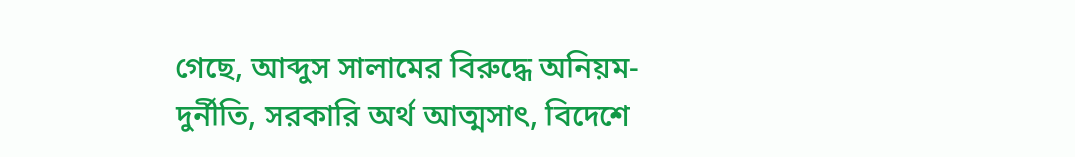গেছে, আব্দুস সালামের বিরুদ্ধে অনিয়ম-দুর্নীতি, সরকারি অর্থ আত্মসাৎ, বিদেশে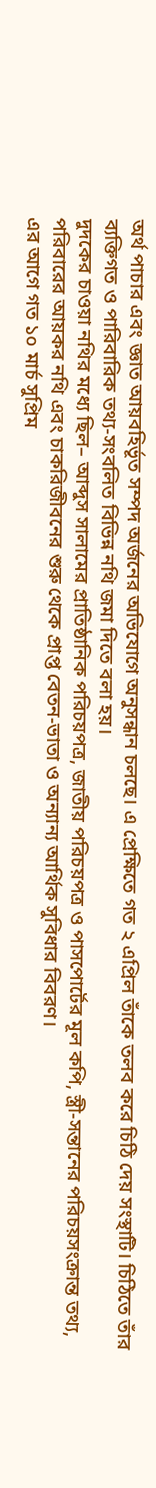অর্থ পাচার এবং জ্ঞাত আয়বহির্ভূত সম্পদ অর্জনের অভিযোগে অনুসন্ধান চলছে। এ প্রেক্ষিতে গত ২ এপ্রিল তাঁকে তলব করে চিঠি দেয় সংস্থাটি। চিঠিতে তাঁর ব্যক্তিগত ও পারিবারিক তথ্য-সংবলিত বিভিন্ন নথি জমা দিতে বলা হয়।
দুদকের চাওয়া নথির মধ্যে ছিল– আব্দুস সালামের প্রাতিষ্ঠানিক পরিচয়পত্র, জাতীয় পরিচয়পত্র ও পাসপোর্টের মূল কপি, স্ত্রী-সন্তানের পরিচয়সংক্রান্ত তথ্য, পরিবারের আয়কর নথি এবং চাকরিজীবনের শুরু থেকে প্রাপ্ত বেতন-ভাতা ও অন্যান্য আর্থিক সুবিধার বিবরণ।
এর আগে গত ১০ মার্চ সুপ্রিম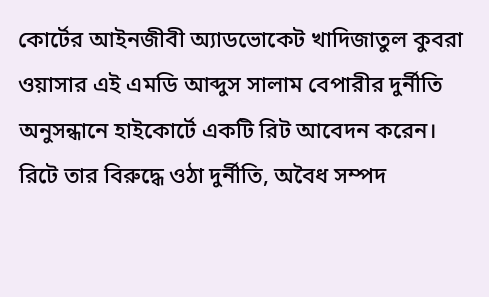কোর্টের আইনজীবী অ্যাডভোকেট খাদিজাতুল কুবরা ওয়াসার এই এমডি আব্দুস সালাম বেপারীর দুর্নীতি অনুসন্ধানে হাইকোর্টে একটি রিট আবেদন করেন। রিটে তার বিরুদ্ধে ওঠা দুর্নীতি, অবৈধ সম্পদ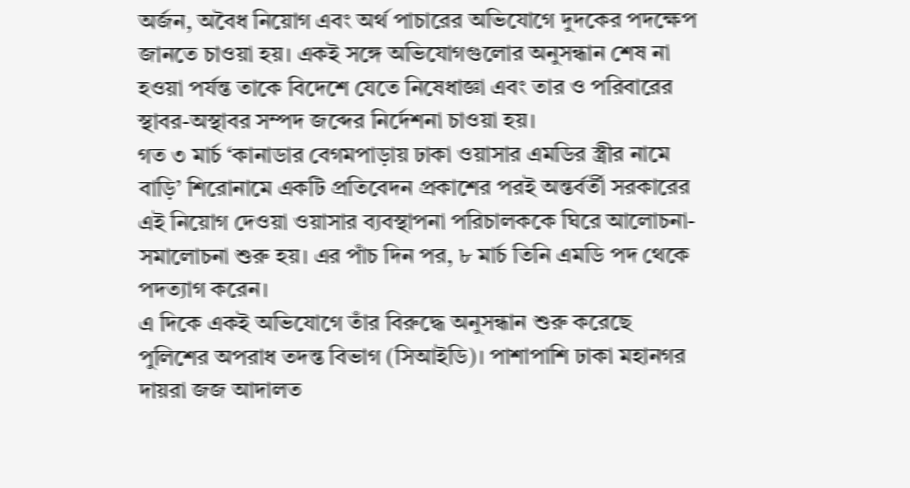অর্জন, অবৈধ নিয়োগ এবং অর্থ পাচারের অভিযোগে দুদকের পদক্ষেপ জানতে চাওয়া হয়। একই সঙ্গে অভিযোগগুলোর অনুসন্ধান শেষ না হওয়া পর্যন্ত তাকে বিদেশে যেতে নিষেধাজ্ঞা এবং তার ও পরিবারের স্থাবর-অস্থাবর সম্পদ জব্দের নির্দেশনা চাওয়া হয়।
গত ৩ মার্চ ‘কানাডার বেগমপাড়ায় ঢাকা ওয়াসার এমডির স্ত্রীর নামে বাড়ি’ শিরোনামে একটি প্রতিবেদন প্রকাশের পরই অন্তর্বর্তী সরকারের এই নিয়োগ দেওয়া ওয়াসার ব্যবস্থাপনা পরিচালককে ঘিরে আলোচনা-সমালোচনা শুরু হয়। এর পাঁচ দিন পর, ৮ মার্চ তিনি এমডি পদ থেকে পদত্যাগ করেন।
এ দিকে একই অভিযোগে তাঁর বিরুদ্ধে অনুসন্ধান শুরু করেছে পুলিশের অপরাধ তদন্ত বিভাগ (সিআইডি)। পাশাপাশি ঢাকা মহানগর দায়রা জজ আদালত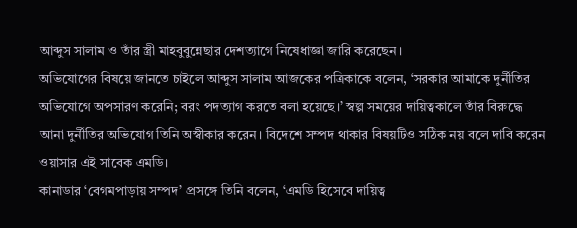আব্দুস সালাম ও তাঁর স্ত্রী মাহবুবুন্নেছার দেশত্যাগে নিষেধাজ্ঞা জারি করেছেন।
অভিযোগের বিষয়ে জানতে চাইলে আব্দুস সালাম আজকের পত্রিকাকে বলেন, ‘সরকার আমাকে দুর্নীতির অভিযোগে অপসারণ করেনি; বরং পদত্যাগ করতে বলা হয়েছে।’ স্বল্প সময়ের দায়িত্বকালে তাঁর বিরুদ্ধে আনা দুর্নীতির অভিযোগ তিনি অস্বীকার করেন। বিদেশে সম্পদ থাকার বিষয়টিও সঠিক নয় বলে দাবি করেন ওয়াসার এই সাবেক এমডি।
কানাডার ‘বেগমপাড়ায় সম্পদ’ প্রসঙ্গে তিনি বলেন, ‘এমডি হিসেবে দায়িত্ব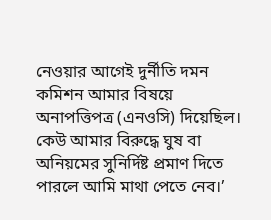নেওয়ার আগেই দুর্নীতি দমন কমিশন আমার বিষয়ে অনাপত্তিপত্র (এনওসি) দিয়েছিল। কেউ আমার বিরুদ্ধে ঘুষ বা অনিয়মের সুনির্দিষ্ট প্রমাণ দিতে পারলে আমি মাথা পেতে নেব।’